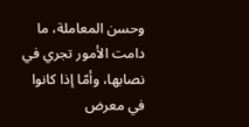وحسن المعاملة، ما دامت الأمور تجري في نصابها، وأمّا إذا كانوا في معرض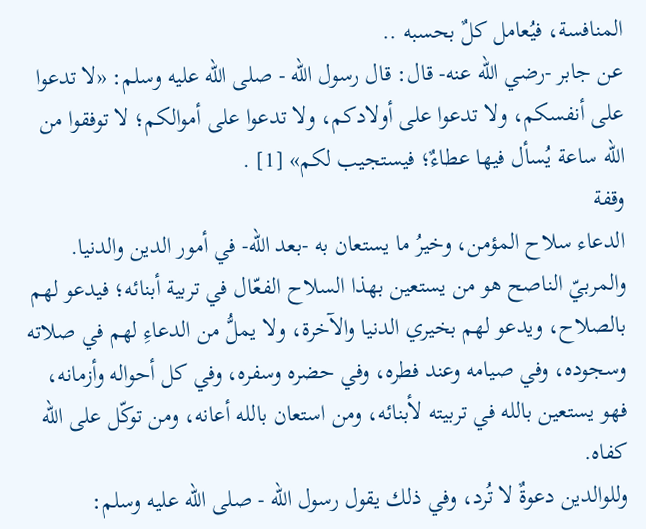المنافسة، فيُعامل كلٌ بحسبه ..
عن جابر -رضي الله عنه- قال: قال رسول الله - صلى الله عليه وسلم: «لا تدعوا على أنفسكم، ولا تدعوا على أولادكم، ولا تدعوا على أموالكم؛ لا توفقوا من الله ساعة يُسأل فيها عطاءٌ؛ فيستجيب لكم» [1] .
وقفة
الدعاء سلاح المؤمن، وخيرُ ما يستعان به -بعد الله- في أمور الدين والدنيا. والمربيّ الناصح هو من يستعين بهذا السلاح الفعّال في تربية أبنائه؛ فيدعو لهم بالصلاح، ويدعو لهم بخيري الدنيا والآخرة، ولا يملُّ من الدعاءِ لهم في صلاته وسجوده، وفي صيامه وعند فطره، وفي حضره وسفره، وفي كل أحواله وأزمانه، فهو يستعين بالله في تربيته لأبنائه، ومن استعان بالله أعانه، ومن توكّل على الله كفاه.
وللوالدين دعوةٌ لا تُرد، وفي ذلك يقول رسول الله - صلى الله عليه وسلم: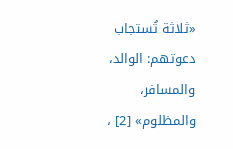«ثلاثة تُستجاب دعوتهم: الوالد، والمسافر، والمظلوم» [2] ،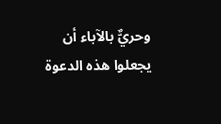وحريٌّ بالآباء أن يجعلوا هذه الدعوة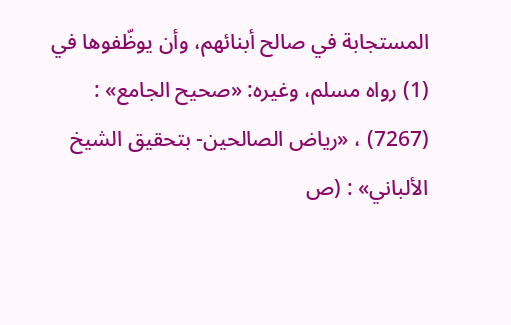المستجابة في صالح أبنائهم، وأن يوظّفوها في
(1) رواه مسلم، وغيره: «صحيح الجامع» : (7267) ، «رياض الصالحين- بتحقيق الشيخ الألباني» : (ص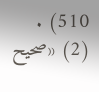510) .
(2) «صحيح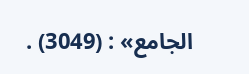الجامع» : (3049) .